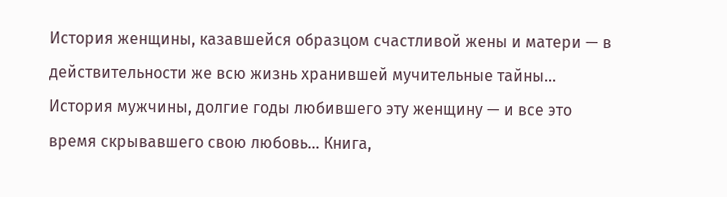История женщины, казавшейся образцом счастливой жены и матери — в действительности же всю жизнь хранившей мучительные тайны… История мужчины, долгие годы любившего эту женщину — и все это время скрывавшего свою любовь… Книга,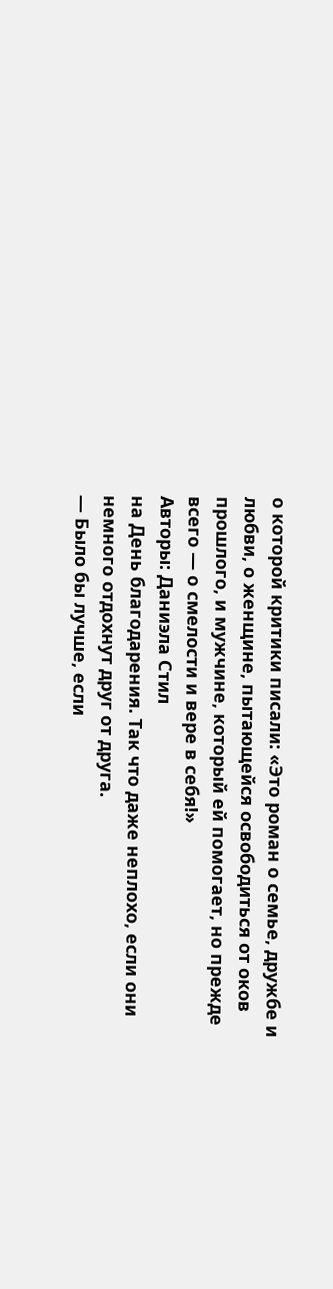о которой критики писали: «Это роман о семье, дружбе и любви, о женщине, пытающейся освободиться от оков прошлого, и мужчине, который ей помогает, но прежде всего — о смелости и вере в себя!»
Авторы: Даниэла Стил
на День благодарения. Так что даже неплохо, если они немного отдохнут друг от друга.
— Было бы лучше, если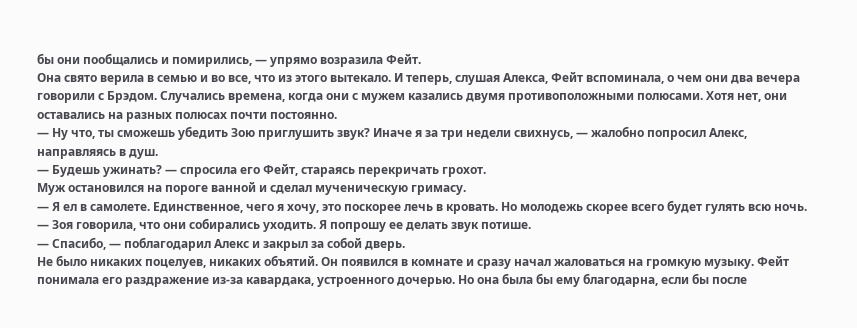бы они пообщались и помирились, — упрямо возразила Фейт.
Она свято верила в семью и во все, что из этого вытекало. И теперь, слушая Алекса, Фейт вспоминала, о чем они два вечера говорили с Брэдом. Случались времена, когда они с мужем казались двумя противоположными полюсами. Хотя нет, они оставались на разных полюсах почти постоянно.
— Ну что, ты сможешь убедить Зою приглушить звук? Иначе я за три недели свихнусь, — жалобно попросил Алекс, направляясь в душ.
— Будешь ужинать? — спросила его Фейт, стараясь перекричать грохот.
Муж остановился на пороге ванной и сделал мученическую гримасу.
— Я ел в самолете. Единственное, чего я хочу, это поскорее лечь в кровать. Но молодежь скорее всего будет гулять всю ночь.
— Зоя говорила, что они собирались уходить. Я попрошу ее делать звук потише.
— Спасибо, — поблагодарил Алекс и закрыл за собой дверь.
Не было никаких поцелуев, никаких объятий. Он появился в комнате и сразу начал жаловаться на громкую музыку. Фейт понимала его раздражение из-за кавардака, устроенного дочерью. Но она была бы ему благодарна, если бы после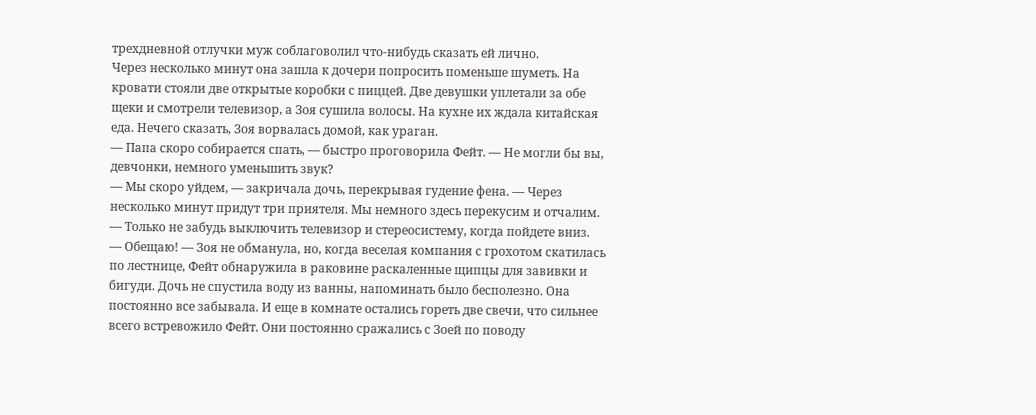трехдневной отлучки муж соблаговолил что-нибудь сказать ей лично.
Через несколько минут она зашла к дочери попросить поменьше шуметь. На кровати стояли две открытые коробки с пиццей. Две девушки уплетали за обе щеки и смотрели телевизор, а Зоя сушила волосы. На кухне их ждала китайская еда. Нечего сказать, Зоя ворвалась домой, как ураган.
— Папа скоро собирается спать, — быстро проговорила Фейт. — Не могли бы вы, девчонки, немного уменьшить звук?
— Мы скоро уйдем, — закричала дочь, перекрывая гудение фена. — Через несколько минут придут три приятеля. Мы немного здесь перекусим и отчалим.
— Только не забудь выключить телевизор и стереосистему, когда пойдете вниз.
— Обещаю! — Зоя не обманула, но, когда веселая компания с грохотом скатилась по лестнице, Фейт обнаружила в раковине раскаленные щипцы для завивки и бигуди. Дочь не спустила воду из ванны, напоминать было бесполезно. Она постоянно все забывала. И еще в комнате остались гореть две свечи, что сильнее всего встревожило Фейт. Они постоянно сражались с Зоей по поводу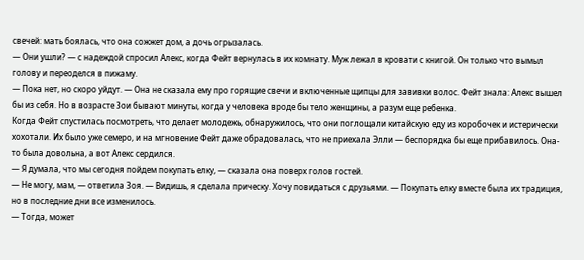свечей: мать боялась, что она сожжет дом, а дочь огрызалась.
— Они ушли? — с надеждой спросил Алекс, когда Фейт вернулась в их комнату. Муж лежал в кровати с книгой. Он только что вымыл голову и переоделся в пижаму.
— Пока нет, но скоро уйдут. — Она не сказала ему про горящие свечи и включенные щипцы для завивки волос. Фейт знала: Алекс вышел бы из себя. Но в возрасте Зои бывают минуты, когда у человека вроде бы тело женщины, а разум еще ребенка.
Когда Фейт спустилась посмотреть, что делает молодежь, обнаружилось, что они поглощали китайскую еду из коробочек и истерически хохотали. Их было уже семеро, и на мгновение Фейт даже обрадовалась, что не приехала Элли — беспорядка бы еще прибавилось. Она-то была довольна, а вот Алекс сердился.
— Я думала, что мы сегодня пойдем покупать елку, — сказала она поверх голов гостей.
— Не могу, мам, — ответила Зоя. — Видишь, я сделала прическу. Хочу повидаться с друзьями. — Покупать елку вместе была их традиция, но в последние дни все изменилось.
— Тогда, может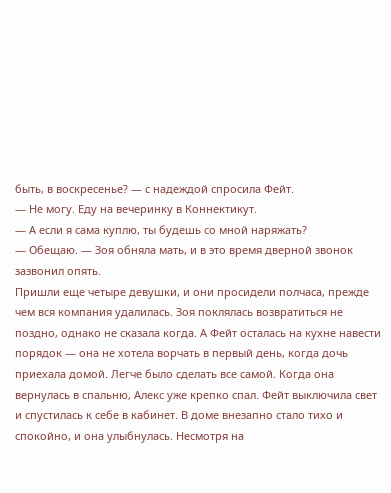быть, в воскресенье? — с надеждой спросила Фейт.
— Не могу. Еду на вечеринку в Коннектикут.
— А если я сама куплю, ты будешь со мной наряжать?
— Обещаю. — Зоя обняла мать, и в это время дверной звонок зазвонил опять.
Пришли еще четыре девушки, и они просидели полчаса, прежде чем вся компания удалилась. Зоя поклялась возвратиться не поздно, однако не сказала когда. А Фейт осталась на кухне навести порядок — она не хотела ворчать в первый день, когда дочь приехала домой. Легче было сделать все самой. Когда она вернулась в спальню, Алекс уже крепко спал. Фейт выключила свет и спустилась к себе в кабинет. В доме внезапно стало тихо и спокойно, и она улыбнулась. Несмотря на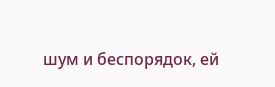шум и беспорядок, ей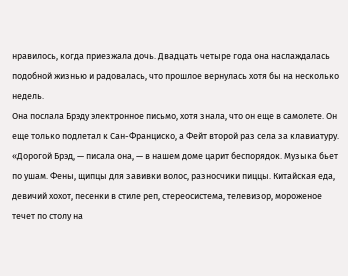нравилось, когда приезжала дочь. Двадцать четыре года она наслаждалась подобной жизнью и радовалась, что прошлое вернулась хотя бы на несколько недель.
Она послала Брэду электронное письмо, хотя знала, что он еще в самолете. Он еще только подлетал к Сан-Франциско, а Фейт второй раз села за клавиатуру.
«Дорогой Брэд, — писала она, — в нашем доме царит беспорядок. Музыка бьет по ушам. Фены, щипцы для завивки волос, разносчики пиццы. Китайская еда, девичий хохот, песенки в стиле реп, стереосистема, телевизор, мороженое течет по столу на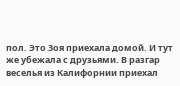пол. Это Зоя приехала домой. И тут же убежала с друзьями. В разгар веселья из Калифорнии приехал